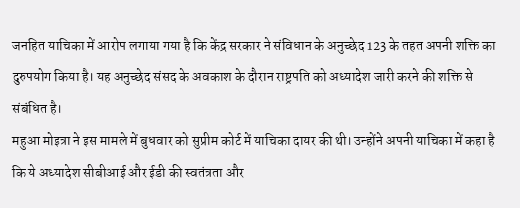जनहित याचिका में आरोप लगाया गया है कि केंद्र सरकार ने संविधान के अनुच्छेद 123 के तहत अपनी शक्ति का दुरुपयोग किया है। यह अनुच्छेद संसद के अवकाश के दौरान राष्ट्रपति को अध्यादेश जारी करने की शक्ति से संबंधित है।
महुआ मोइत्रा ने इस मामले में बुधवार को सुप्रीम कोर्ट में याचिका दायर की थी। उन्होंने अपनी याचिका में कहा है कि ये अध्यादेश सीबीआई और ईडी की स्वतंत्रता और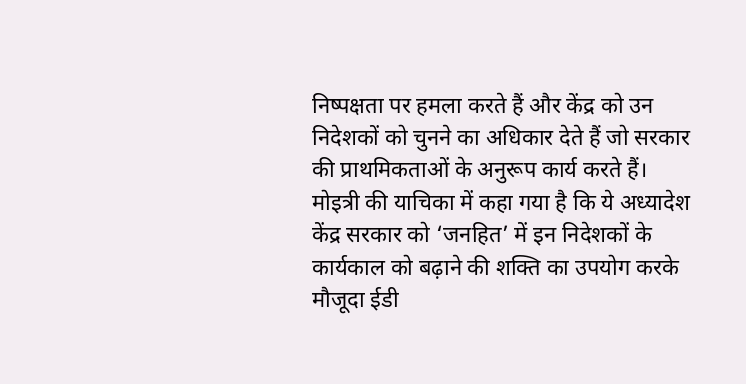निष्पक्षता पर हमला करते हैं और केंद्र को उन निदेशकों को चुनने का अधिकार देते हैं जो सरकार की प्राथमिकताओं के अनुरूप कार्य करते हैं।
मोइत्री की याचिका में कहा गया है कि ये अध्यादेश केंद्र सरकार को ‘जनहित’ में इन निदेशकों के कार्यकाल को बढ़ाने की शक्ति का उपयोग करके मौजूदा ईडी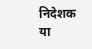निदेशक या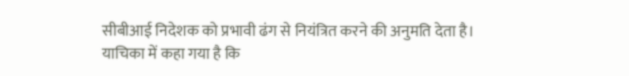सीबीआई निदेशक को प्रभावी ढंग से नियंत्रित करने की अनुमति देता है।
याचिका में कहा गया है कि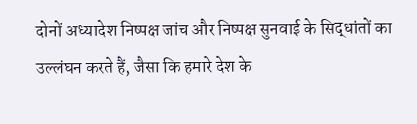दोनों अध्यादेश निष्पक्ष जांच और निष्पक्ष सुनवाई के सिद्धांतों का उल्लंघन करते हैं, जैसा कि हमारे देश के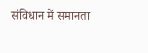संविधान में समानता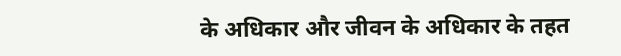के अधिकार और जीवन के अधिकार के तहत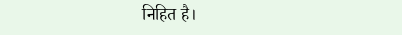निहित है।